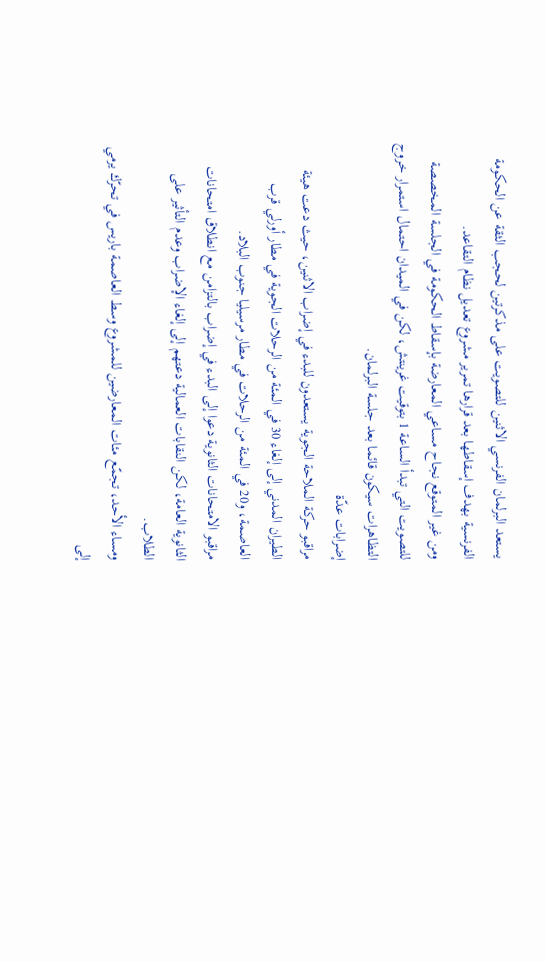يستعد البرلمان الفرنسي الاثنين للتصويت على مذكرتين لحجب الثقة عن الحكومة الفرنسية بهدف إسقاطها بعد قرارها تمرير مشروع تعديل نظام التقاعد.
ومن غير المتوقع نجاح مساعي المعارضة بإسقاط الحكومة في الجلسة المخصصة للتصويت التي تبدأ الساعة 1 بتوقيت غرينتش، لكن في الميدان احتمال استمرار خروج التظاهرات سيكون قائما بعد جلسة البرلمان.
إضرابات عدّة
مراقبو حركة الملاحة الجوية يستعدون للبدء في إضراب الاثنين، حيث دعت هيئة الطيران المدني إلى إلغاء 30 في المئة من الرحلات الجوية في مطار أورلي قرب العاصمة، و20 في المئة من الرحلات في مطار مرسيليا جنوب البلاد.
مراقبو الامتحانات الثانوية دعوا إلى البدء في إضراب بالتزامن مع انطلاق امتحانات الثانوية العامة، لكن النقابات العمالية دعتهم إلى إلغاء الإضراب وعدم التأثير على الطلاب.
ومساء الأحد، تجمّع مئات المعارضين للمشروع وسط العاصمة باريس في تحرّك يرمي إلى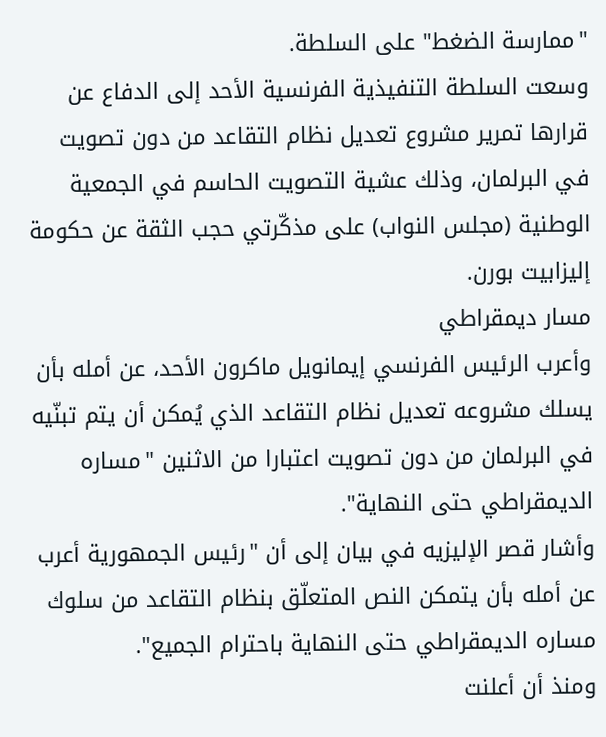"ممارسة الضغط" على السلطة.
وسعت السلطة التنفيذية الفرنسية الأحد إلى الدفاع عن قرارها تمرير مشروع تعديل نظام التقاعد من دون تصويت في البرلمان، وذلك عشية التصويت الحاسم في الجمعية الوطنية (مجلس النواب) على مذكّرتي حجب الثقة عن حكومة إليزابيت بورن.
مسار ديمقراطي
وأعرب الرئيس الفرنسي إيمانويل ماكرون الأحد، عن أمله بأن يسلك مشروعه تعديل نظام التقاعد الذي يُمكن أن يتم تبنّيه في البرلمان من دون تصويت اعتبارا من الاثنين "مساره الديمقراطي حتى النهاية".
وأشار قصر الإليزيه في بيان إلى أن "رئيس الجمهورية أعرب عن أمله بأن يتمكن النص المتعلّق بنظام التقاعد من سلوك مساره الديمقراطي حتى النهاية باحترام الجميع".
ومنذ أن أعلنت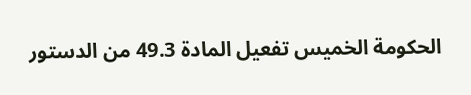الحكومة الخميس تفعيل المادة 49.3 من الدستور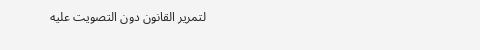لتمرير القانون دون التصويت عليه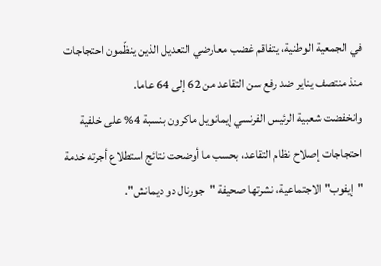في الجمعية الوطنية، يتفاقم غضب معارضي التعديل الذين ينظّمون احتجاجات منذ منتصف يناير ضد رفع سن التقاعد من 62 إلى 64 عاما.
وانخفضت شعبية الرئيس الفرنسي إيمانويل ماكرون بنسبة 4% على خلفية احتجاجات إصلاح نظام التقاعد، بحسب ما أوضحت نتائج استطلاع أجرته خدمة "إيفوب" الاجتماعية، نشرتها صحيفة "جورنال دو ديمانش".